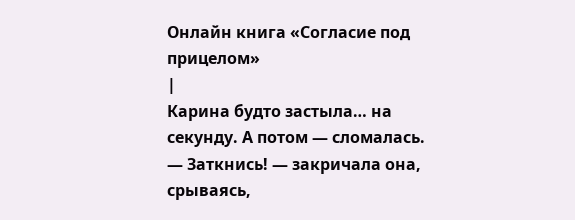Онлайн книга «Согласие под прицелом»
|
Карина будто застыла… на секунду. А потом — сломалась. — Заткнись! — закричала она, срываясь,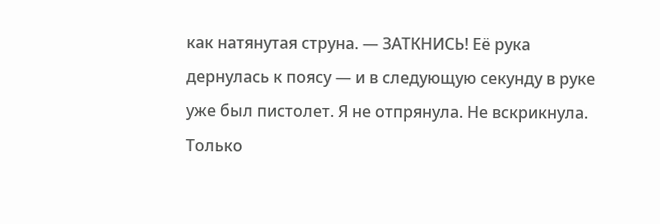как натянутая струна. — ЗАТКНИСЬ! Её рука дернулась к поясу — и в следующую секунду в руке уже был пистолет. Я не отпрянула. Не вскрикнула. Только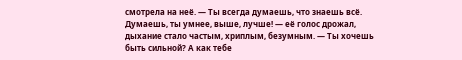смотрела на неё. — Ты всегда думаешь, что знаешь всё. Думаешь, ты умнее, выше, лучше! — её голос дрожал, дыхание стало частым, хриплым, безумным. — Ты хочешь быть сильной? А как тебе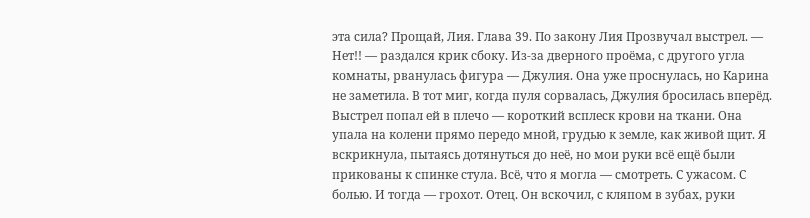эта сила? Прощай, Лия. Глава 39. По закону Лия Прозвучал выстрел. — Нет!! — раздался крик сбоку. Из-за дверного проёма, с другого угла комнаты, рванулась фигура — Джулия. Она уже проснулась, но Карина не заметила. В тот миг, когда пуля сорвалась, Джулия бросилась вперёд. Выстрел попал ей в плечо — короткий всплеск крови на ткани. Она упала на колени прямо передо мной, грудью к земле, как живой щит. Я вскрикнула, пытаясь дотянуться до неё, но мои руки всё ещё были прикованы к спинке стула. Всё, что я могла — смотреть. С ужасом. С болью. И тогда — грохот. Отец. Он вскочил, с кляпом в зубах, руки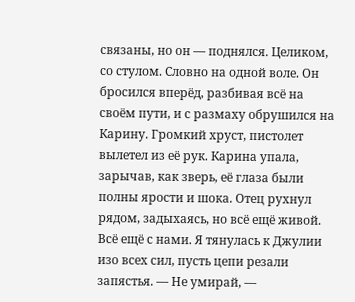связаны, но он — поднялся. Целиком, со стулом. Словно на одной воле. Он бросился вперёд, разбивая всё на своём пути, и с размаху обрушился на Карину. Громкий хруст, пистолет вылетел из её рук. Карина упала, зарычав, как зверь, её глаза были полны ярости и шока. Отец рухнул рядом, задыхаясь, но всё ещё живой. Всё ещё с нами. Я тянулась к Джулии изо всех сил, пусть цепи резали запястья. — Не умирай, —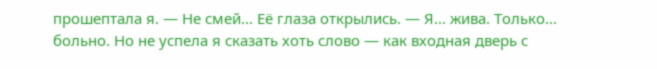прошептала я. — Не смей… Её глаза открылись. — Я… жива. Только… больно. Но не успела я сказать хоть слово — как входная дверь с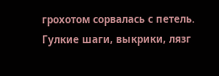грохотом сорвалась с петель. Гулкие шаги, выкрики, лязг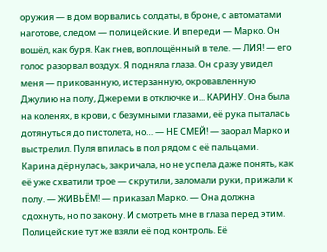оружия — в дом ворвались солдаты, в броне, с автоматами наготове, следом — полицейские. И впереди — Марко. Он вошёл, как буря. Как гнев, воплощённый в теле. — ЛИЯ! — его голос разорвал воздух. Я подняла глаза. Он сразу увидел меня — прикованную, истерзанную, окровавленную Джулию на полу, Джереми в отключке и... КАРИНУ. Она была на коленях, в крови, с безумными глазами, её рука пыталась дотянуться до пистолета, но… — НЕ СМЕЙ! — заорал Марко и выстрелил. Пуля впилась в пол рядом с её пальцами. Карина дёрнулась, закричала, но не успела даже понять, как её уже схватили трое — скрутили, заломали руки, прижали к полу. — ЖИВЬЁМ! — приказал Марко. — Она должна сдохнуть, но по закону. И смотреть мне в глаза перед этим. Полицейские тут же взяли её под контроль. Её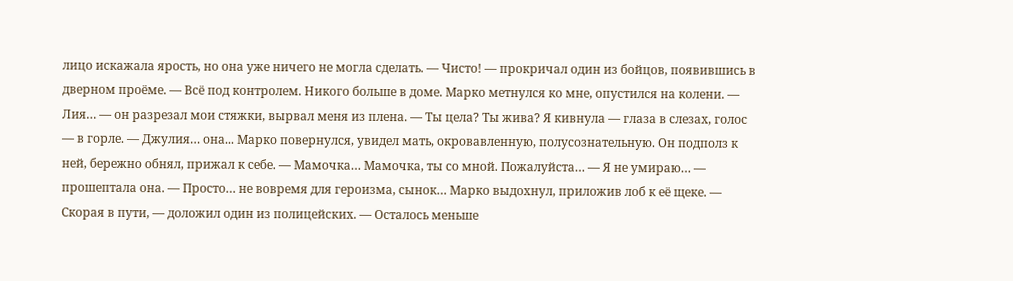лицо искажала ярость, но она уже ничего не могла сделать. — Чисто! — прокричал один из бойцов, появившись в дверном проёме. — Всё под контролем. Никого больше в доме. Марко метнулся ко мне, опустился на колени. — Лия… — он разрезал мои стяжки, вырвал меня из плена. — Ты цела? Ты жива? Я кивнула — глаза в слезах, голос — в горле. — Джулия… она... Марко повернулся, увидел мать, окровавленную, полусознательную. Он подполз к ней, бережно обнял, прижал к себе. — Мамочка… Мамочка, ты со мной. Пожалуйста… — Я не умираю… — прошептала она. — Просто… не вовремя для героизма, сынок… Марко выдохнул, приложив лоб к её щеке. — Скорая в пути, — доложил один из полицейских. — Осталось меньше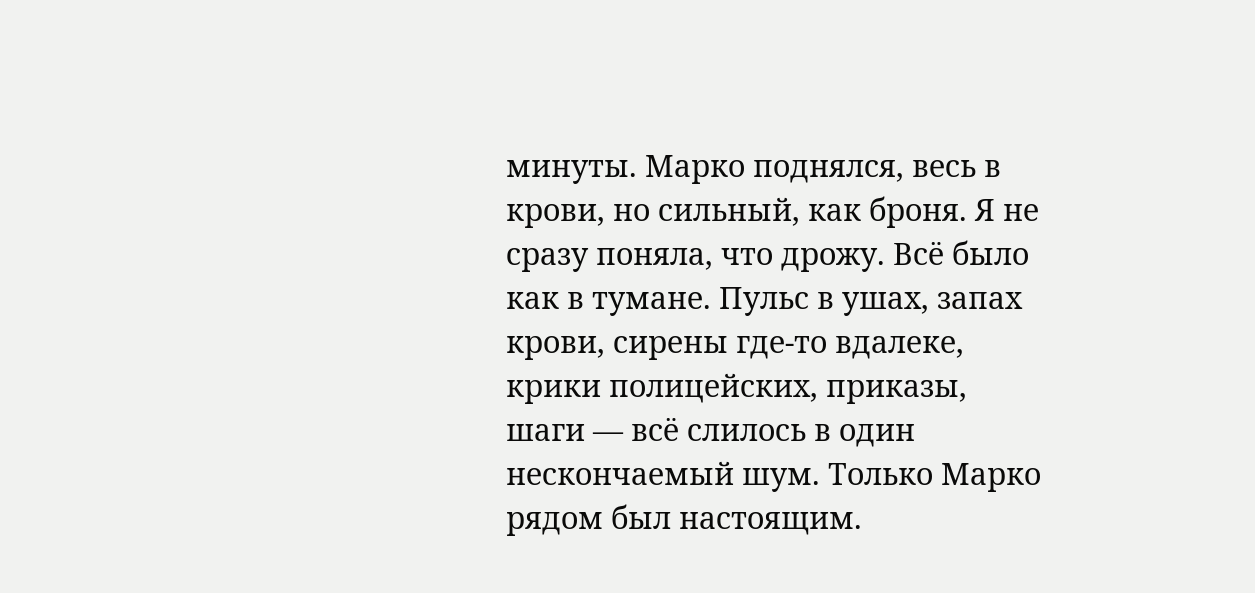минуты. Марко поднялся, весь в крови, но сильный, как броня. Я не сразу поняла, что дрожу. Всё было как в тумане. Пульс в ушах, запах крови, сирены где-то вдалеке, крики полицейских, приказы, шаги — всё слилось в один нескончаемый шум. Только Марко рядом был настоящим.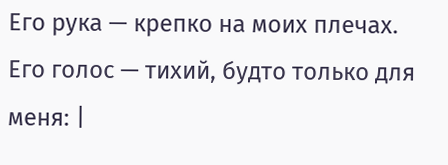Его рука — крепко на моих плечах. Его голос — тихий, будто только для меня: |